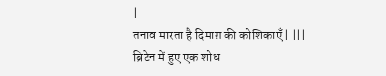|
तनाव मारता है दिमाग़ की कोशिकाएँ | |||
ब्रिटेन में हुए एक शोध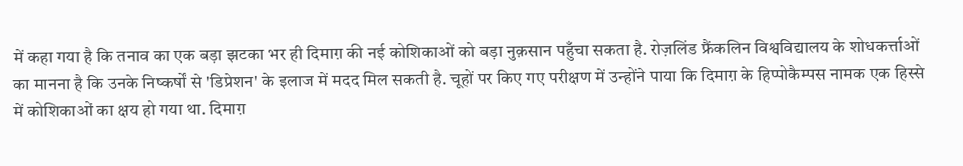में कहा गया है कि तनाव का एक बड़ा झटका भर ही दिमाग़ की नई कोशिकाओं को बड़ा नुक़सान पहुँचा सकता है. रोज़लिंड फ्रैंकलिन विश्वविद्यालय के शोधकर्त्ताओं का मानना है कि उनके निष्कर्षों से 'डिप्रेशन' के इलाज में मदद मिल सकती है. चूहों पर किए गए परीक्षण में उन्होंने पाया कि दिमाग़ के हिप्पोकैम्पस नामक एक हिस्से में कोशिकाओं का क्षय हो गया था. दिमाग़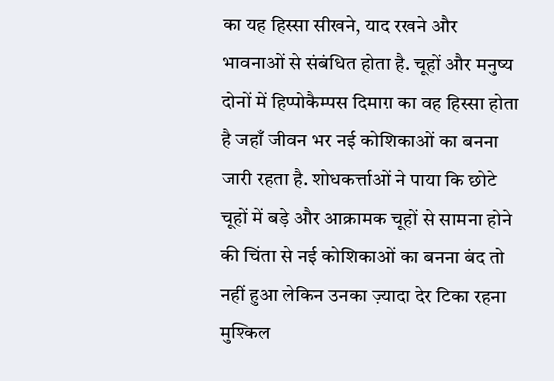का यह हिस्सा सीखने, याद रखने और भावनाओं से संबंधित होता है. चूहों और मनुष्य दोनों में हिप्पोकैम्पस दिमाग़ का वह हिस्सा होता है जहाँ जीवन भर नई कोशिकाओं का बनना जारी रहता है. शोधकर्त्ताओं ने पाया कि छोटे चूहों में बड़े और आक्रामक चूहों से सामना होने की चिंता से नई कोशिकाओं का बनना बंद तो नहीं हुआ लेकिन उनका ज़्यादा देर टिका रहना मुश्किल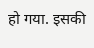हो गया. इसकी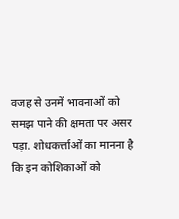वजह से उनमें भावनाओं को समझ पाने की क्षमता पर असर पड़ा. शोधकर्त्ताओं का मानना है कि इन कोशिकाओं को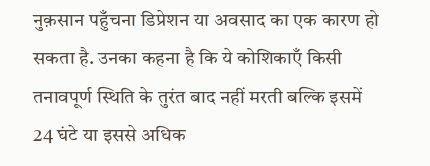नुक़सान पहुँचना डिप्रेशन या अवसाद का एक कारण हो सकता है. उनका कहना है कि ये कोशिकाएँ किसी तनावपूर्ण स्थिति के तुरंत बाद नहीं मरती बल्कि इसमें 24 घंटे या इससे अधिक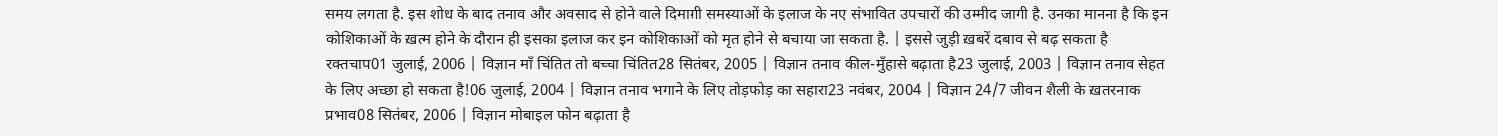समय लगता है. इस शोध के बाद तनाव और अवसाद से होने वाले दिमाग़ी समस्याओं के इलाज के नए संभावित उपचारों की उम्मीद जागी है. उनका मानना है कि इन कोशिकाओं के ख़त्म होने के दौरान ही इसका इलाज कर इन कोशिकाओं को मृत होने से बचाया जा सकता है. | इससे जुड़ी ख़बरें दबाव से बढ़ सकता है रक्तचाप01 जुलाई, 2006 | विज्ञान माँ चिंतित तो बच्चा चिंतित28 सितंबर, 2005 | विज्ञान तनाव कील-मुँहासे बढ़ाता है23 जुलाई, 2003 | विज्ञान तनाव सेहत के लिए अच्छा हो सकता है!06 जुलाई, 2004 | विज्ञान तनाव भगाने के लिए तोड़फोड़ का सहारा23 नवंबर, 2004 | विज्ञान 24/7 जीवन शैली के ख़तरनाक प्रभाव08 सितंबर, 2006 | विज्ञान मोबाइल फोन बढ़ाता है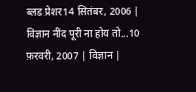ब्लड प्रेशर14 सितंबर, 2006 | विज्ञान नींद पूरी ना होय तो...10 फ़रवरी, 2007 | विज्ञान |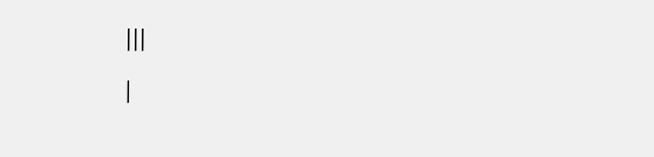|||
|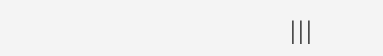|||